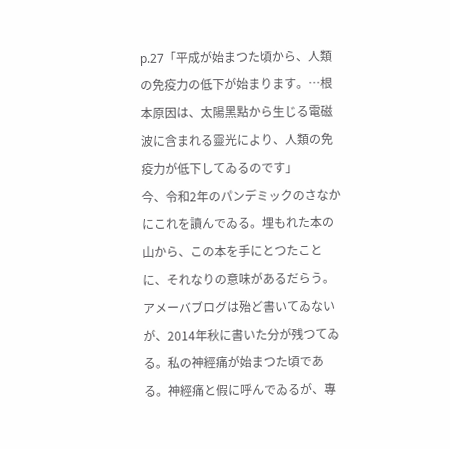p.27「平成が始まつた頃から、人類の免疫力の低下が始まります。…根本原因は、太陽黑點から生じる電磁波に含まれる靈光により、人類の免疫力が低下してゐるのです」
今、令和2年のパンデミックのさなかにこれを讀んでゐる。埋もれた本の山から、この本を手にとつたことに、それなりの意味があるだらう。
アメーバブログは殆ど書いてゐないが、2014年秋に書いた分が残つてゐる。私の神經痛が始まつた頃である。神經痛と假に呼んでゐるが、專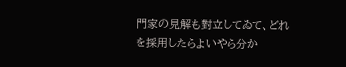門家の見解も對立してゐて、どれを採用したらよいやら分か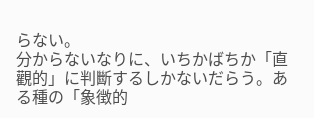らない。
分からないなりに、いちかばちか「直觀的」に判斷するしかないだらう。ある種の「象徴的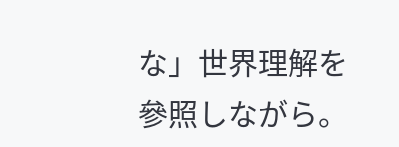な」世界理解を參照しながら。